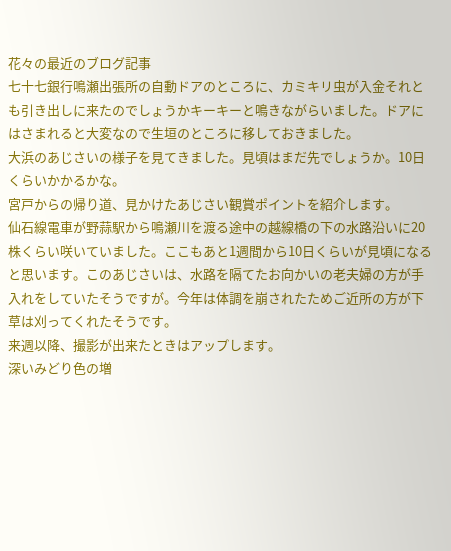花々の最近のブログ記事
七十七銀行鳴瀬出張所の自動ドアのところに、カミキリ虫が入金それとも引き出しに来たのでしょうかキーキーと鳴きながらいました。ドアにはさまれると大変なので生垣のところに移しておきました。
大浜のあじさいの様子を見てきました。見頃はまだ先でしょうか。10日くらいかかるかな。
宮戸からの帰り道、見かけたあじさい観賞ポイントを紹介します。
仙石線電車が野蒜駅から鳴瀬川を渡る途中の越線橋の下の水路沿いに20株くらい咲いていました。ここもあと1週間から10日くらいが見頃になると思います。このあじさいは、水路を隔てたお向かいの老夫婦の方が手入れをしていたそうですが。今年は体調を崩されたためご近所の方が下草は刈ってくれたそうです。
来週以降、撮影が出来たときはアップします。
深いみどり色の増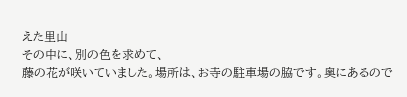えた里山
その中に、別の色を求めて、
藤の花が咲いていました。場所は、お寺の駐車場の脇です。奥にあるので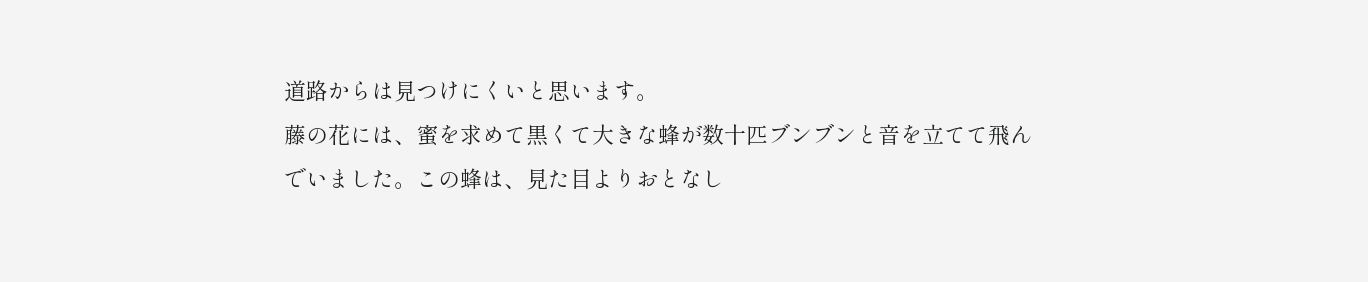道路からは見つけにくいと思います。
藤の花には、蜜を求めて黒くて大きな蜂が数十匹ブンブンと音を立てて飛んでいました。この蜂は、見た目よりおとなし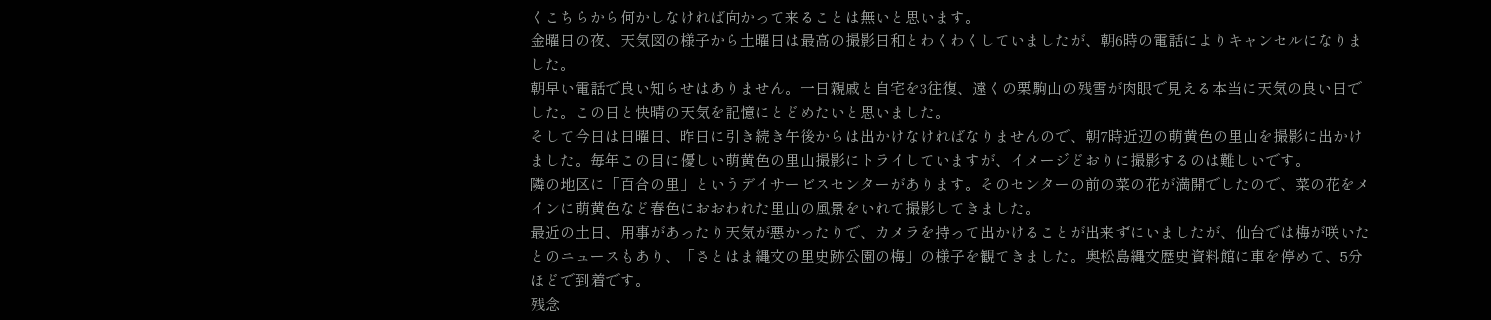くこちらから何かしなければ向かって来ることは無いと思います。
金曜日の夜、天気図の様子から土曜日は最高の撮影日和とわくわくしていましたが、朝6時の電話によりキャンセルになりました。
朝早い電話で良い知らせはありません。一日親戚と自宅を3往復、遠くの栗駒山の残雪が肉眼で見える本当に天気の良い日でした。この日と快晴の天気を記憶にとどめたいと思いました。
そして今日は日曜日、昨日に引き続き午後からは出かけなければなりませんので、朝7時近辺の萌黄色の里山を撮影に出かけました。毎年この目に優しい萌黄色の里山撮影にトライしていますが、イメージどおりに撮影するのは難しいです。
隣の地区に「百合の里」というデイサービスセンターがあります。そのセンターの前の菜の花が満開でしたので、菜の花をメインに萌黄色など春色におおわれた里山の風景をいれて撮影してきました。
最近の土日、用事があったり天気が悪かったりで、カメラを持って出かけることが出来ずにいましたが、仙台では梅が咲いたとのニュースもあり、「さとはま縄文の里史跡公園の梅」の様子を観てきました。奥松島縄文歴史資料館に車を停めて、5分ほどで到着です。
残念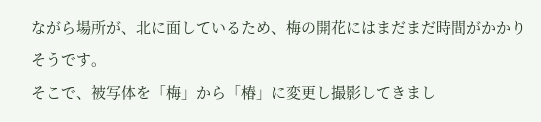ながら場所が、北に面しているため、梅の開花にはまだまだ時間がかかりそうです。
そこで、被写体を「梅」から「椿」に変更し撮影してきまし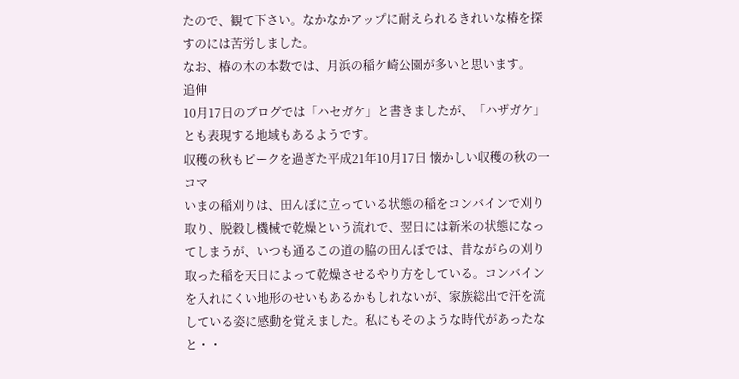たので、観て下さい。なかなかアップに耐えられるきれいな椿を探すのには苦労しました。
なお、椿の木の本数では、月浜の稲ケ崎公園が多いと思います。
追伸
10月17日のブログでは「ハセガケ」と書きましたが、「ハザガケ」とも表現する地域もあるようです。
収穫の秋もピークを過ぎた平成21年10月17日 懐かしい収穫の秋の一コマ
いまの稲刈りは、田んぼに立っている状態の稲をコンバインで刈り取り、脱穀し機械で乾燥という流れで、翌日には新米の状態になってしまうが、いつも通るこの道の脇の田んぼでは、昔ながらの刈り取った稲を天日によって乾燥させるやり方をしている。コンバインを入れにくい地形のせいもあるかもしれないが、家族総出で汗を流している姿に感動を覚えました。私にもそのような時代があったなと・・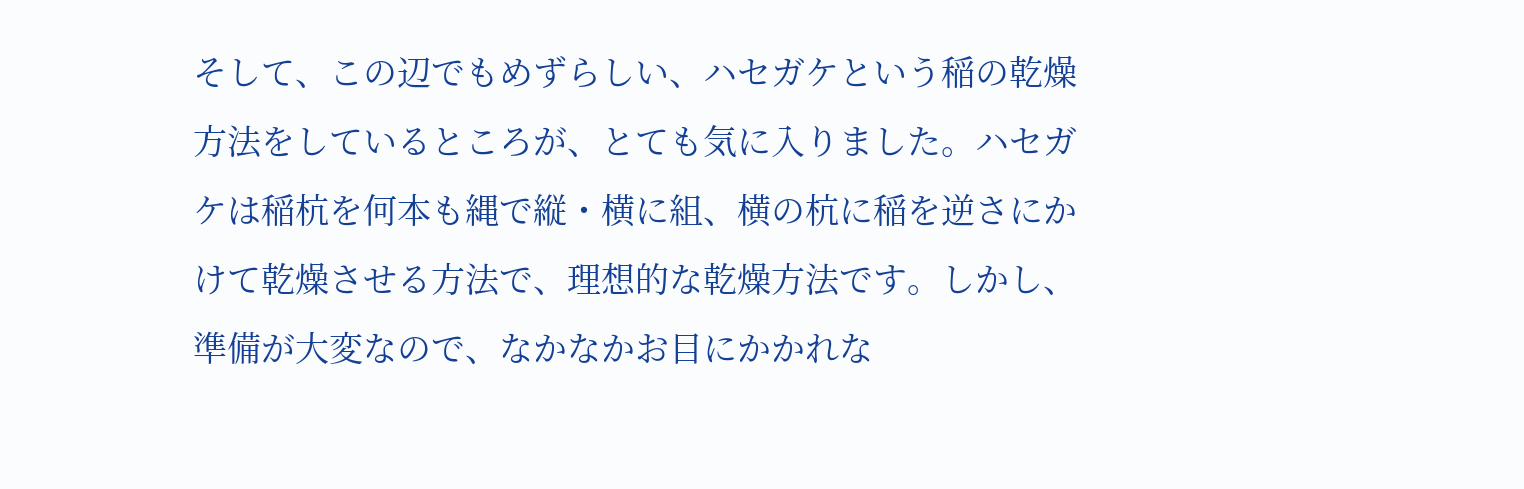そして、この辺でもめずらしい、ハセガケという稲の乾燥方法をしているところが、とても気に入りました。ハセガケは稲杭を何本も縄で縦・横に組、横の杭に稲を逆さにかけて乾燥させる方法で、理想的な乾燥方法です。しかし、準備が大変なので、なかなかお目にかかれな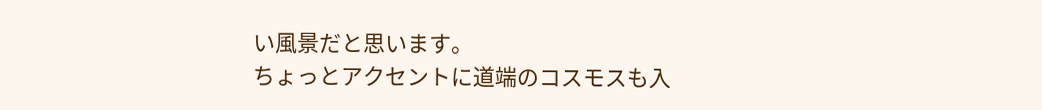い風景だと思います。
ちょっとアクセントに道端のコスモスも入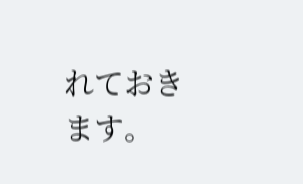れておきます。